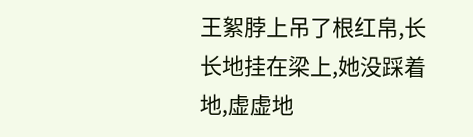王絮脖上吊了根红帛,长长地挂在梁上,她没踩着地,虚虚地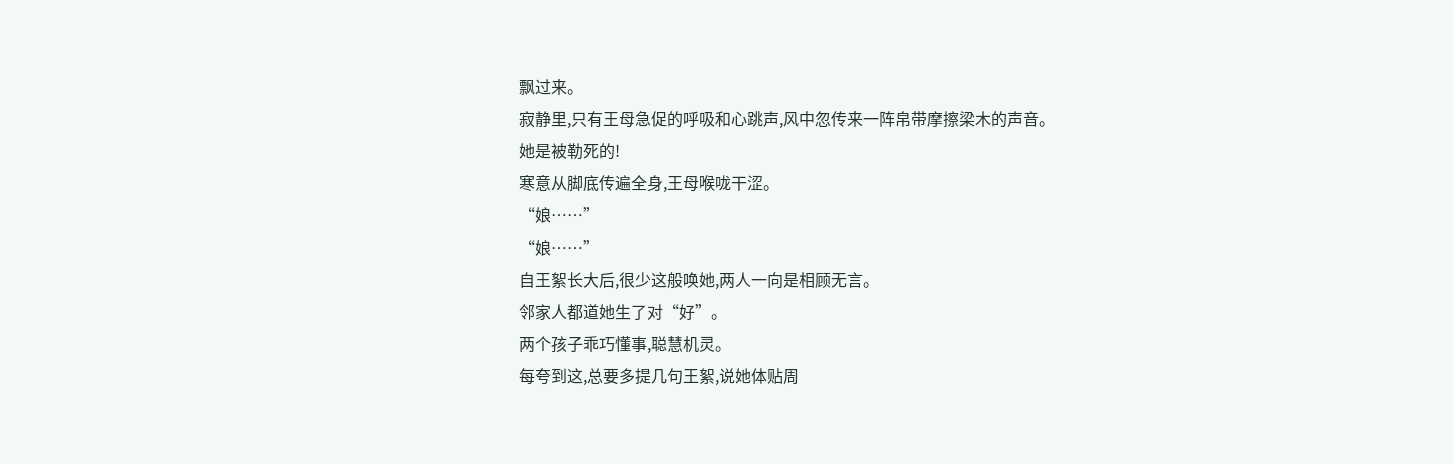飘过来。
寂静里,只有王母急促的呼吸和心跳声,风中忽传来一阵帛带摩擦梁木的声音。
她是被勒死的!
寒意从脚底传遍全身,王母喉咙干涩。
“娘……”
“娘……”
自王絮长大后,很少这般唤她,两人一向是相顾无言。
邻家人都道她生了对“好”。
两个孩子乖巧懂事,聪慧机灵。
每夸到这,总要多提几句王絮,说她体贴周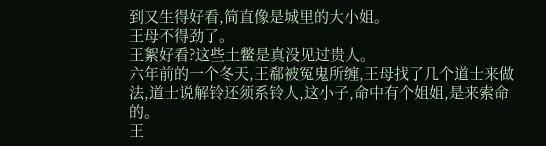到又生得好看,简直像是城里的大小姐。
王母不得劲了。
王絮好看?这些土鳖是真没见过贵人。
六年前的一个冬天,王郗被冤鬼所缠,王母找了几个道士来做法,道士说解铃还须系铃人,这小子,命中有个姐姐,是来索命的。
王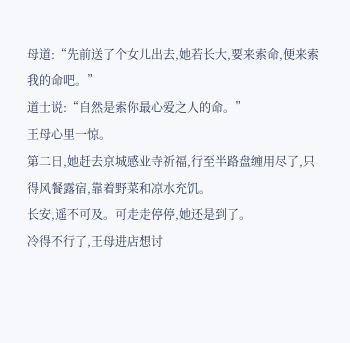母道:“先前送了个女儿出去,她若长大,要来索命,便来索我的命吧。”
道士说:“自然是索你最心爱之人的命。”
王母心里一惊。
第二日,她赶去京城感业寺祈福,行至半路盘缠用尽了,只得风餐露宿,靠着野菜和凉水充饥。
长安,遥不可及。可走走停停,她还是到了。
冷得不行了,王母进店想讨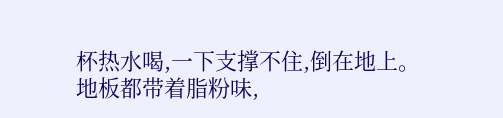杯热水喝,一下支撑不住,倒在地上。
地板都带着脂粉味,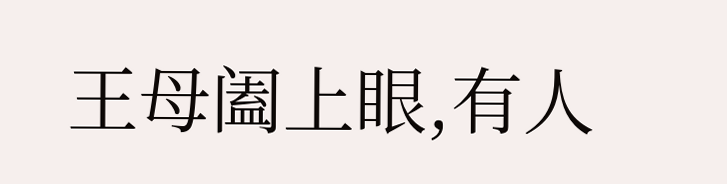王母阖上眼,有人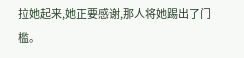拉她起来,她正要感谢,那人将她踢出了门槛。